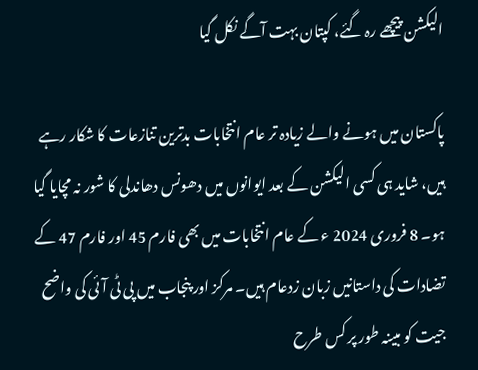الیکشن پیچھے رہ گئے، کپتان بہت آگے نکل گیا

پاکستان میں ہونے والے زیادہ تر عام انتخابات بدترین تنازعات کا شکار رہے ہیں، شاید ہی کسی الیکشن کے بعد ایوانوں میں دھونس دھاندلی کا شور نہ مچایا گیا ہو۔ 8 فروری 2024 ء کے عام انتخابات میں بھی فارم 45 اور فارم 47 کے تضادات کی داستانیں زبان زدعام ہیں۔ مرکز اور پنجاب میں پی ٹی آئی کی واضح جیت کو مبینہ طور پر کس طرح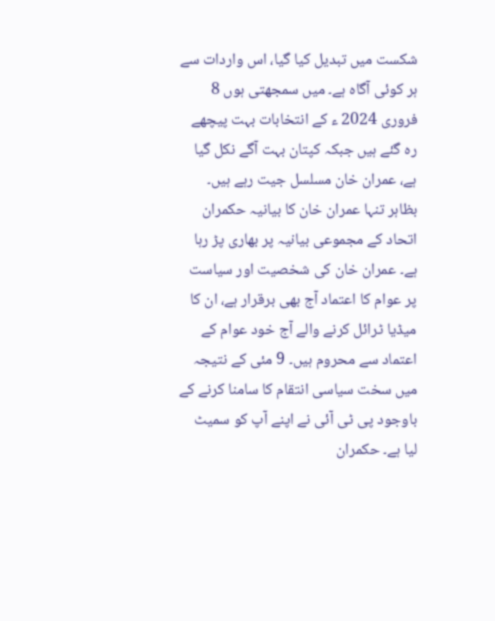شکست میں تبدیل کیا گیا، اس واردات سے ہر کوئی آگاہ ہے۔ میں سمجھتی ہوں 8 فروری 2024 ء کے انتخابات بہت پیچھے رہ گئے ہیں جبکہ کپتان بہت آگے نکل گیا ہے، عمران خان مسلسل جیت رہے ہیں۔
بظاہر تنہا عمران خان کا بیانیہ حکمران اتحاد کے مجموعی بیانیہ پر بھاری پڑ رہا ہے۔ عمران خان کی شخصیت اور سیاست پر عوام کا اعتماد آج بھی برقرار ہے، ان کا میڈیا ٹرائل کرنے والے آج خود عوام کے اعتماد سے محروم ہیں۔ 9 مئی کے نتیجہ میں سخت سیاسی انتقام کا سامنا کرنے کے باوجود پی ٹی آئی نے اپنے آپ کو سمیٹ لیا ہے۔ حکمران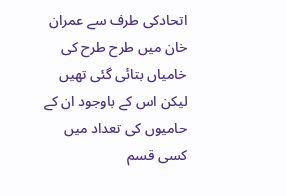اتحادکی طرف سے عمران خان میں طرح طرح کی خامیاں بتائی گئی تھیں لیکن اس کے باوجود ان کے حامیوں کی تعداد میں کسی قسم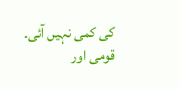کی کمی نہیں آئی۔
قومی اور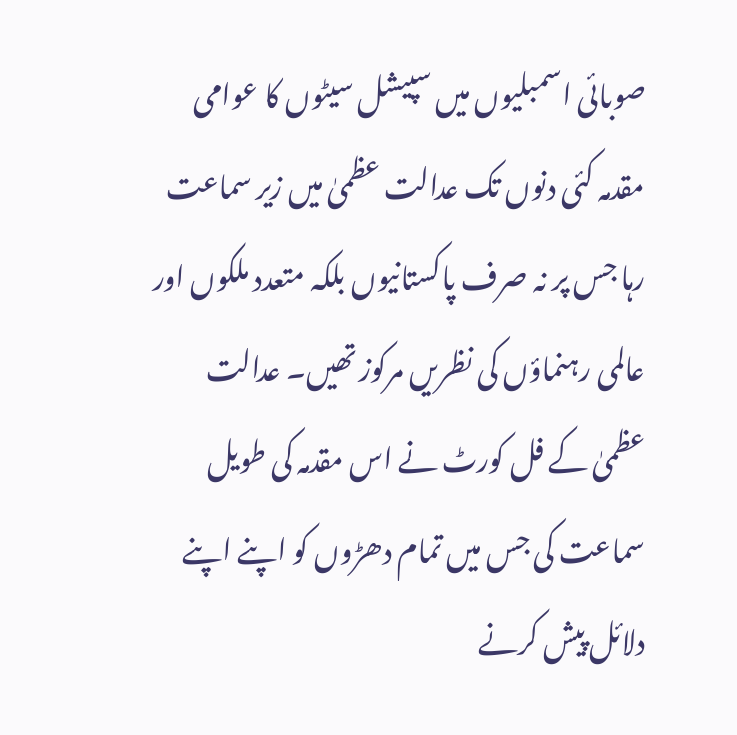صوبائی اسمبلیوں میں سپیشل سیٹوں کا عوامی مقدمہ کئی دنوں تک عدالت عظمیٰ میں زیر سماعت رہا جس پر نہ صرف پاکستانیوں بلکہ متعدد ملکوں اور عالمی رہنماؤں کی نظریں مرکوز تھیں۔ عدالت عظمیٰ کے فل کورٹ نے اس مقدمہ کی طویل سماعت کی جس میں تمام دھڑوں کو اپنے اپنے دلائل پیش کرنے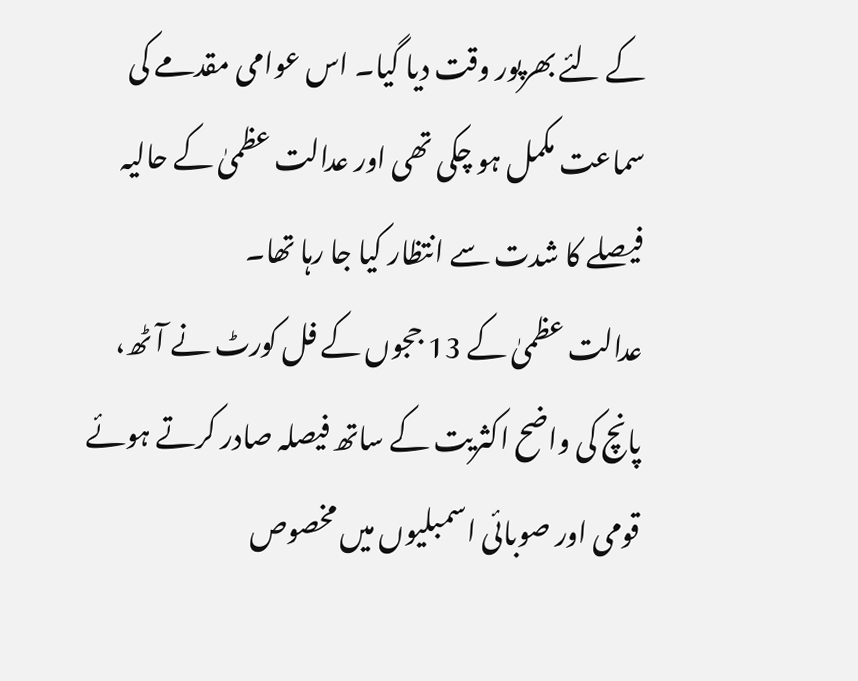کے لئے بھرپور وقت دیا گیا۔ اس عوامی مقدمے کی سماعت مکمل ہو چکی تھی اور عدالت عظمیٰ کے حالیہ فیصلے کا شدت سے انتظار کیا جا رہا تھا۔
عدالت عظمیٰ کے 13 ججوں کے فل کورٹ نے آٹھ، پانچ کی واضح اکثریت کے ساتھ فیصلہ صادر کرتے ہوئے قومی اور صوبائی اسمبلیوں میں مخصوص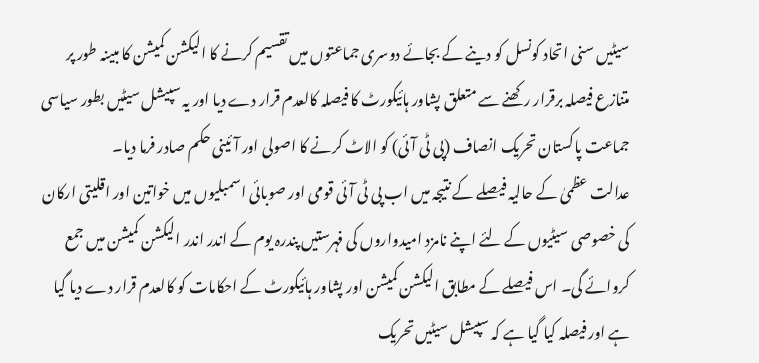سیٹیں سنی اتحاد کونسل کو دینے کے بجائے دوسری جماعتوں میں تقسیم کرنے کا الیکشن کمیشن کا مبینہ طور پر متنازع فیصلہ برقرار رکھنے سے متعلق پشاور ہائیکورٹ کا فیصلہ کالعدم قرار دے دیا اور یہ سپیشل سیٹیں بطور سیاسی جماعت پاکستان تحریک انصاف (پی ٹی آئی) کو الاٹ کرنے کا اصولی اور آئینی حکم صادر فرما دیا۔
عدالت عظمیٰ کے حالیہ فیصلے کے نتیجہ میں اب پی ٹی آئی قومی اور صوبائی اسمبلیوں میں خواتین اور اقلیتی ارکان کی خصوصی سیٹیوں کے لئے اپنے نامزد امیدواروں کی فہرستیں پندرہ یوم کے اندر اندر الیکشن کمیشن میں جمع کروائے گی۔ اس فیصلے کے مطابق الیکشن کمیشن اور پشاور ہائیکورٹ کے احکامات کو کالعدم قرار دے دیا گیا ہے اور فیصلہ کیا گیا ہے کہ سپیشل سیٹیں تحریک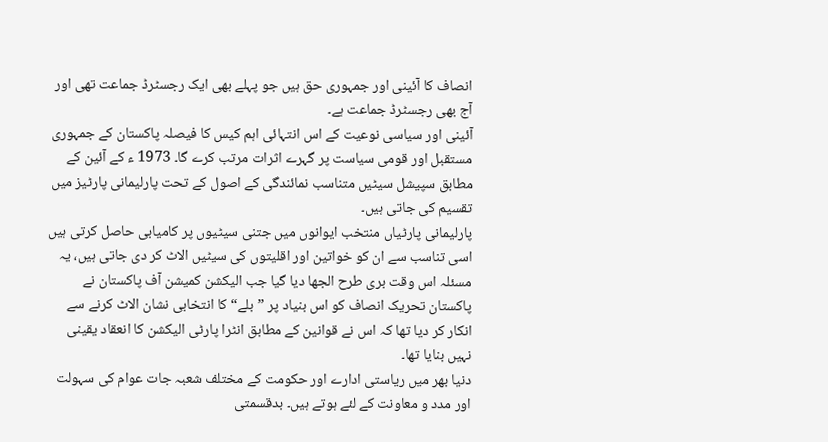انصاف کا آئینی اور جمہوری حق ہیں جو پہلے بھی ایک رجسٹرڈ جماعت تھی اور آج بھی رجسٹرڈ جماعت ہے۔
آئینی اور سیاسی نوعیت کے اس انتہائی اہم کیس کا فیصلہ پاکستان کے جمہوری مستقبل اور قومی سیاست پر گہرے اثرات مرتب کرے گا۔ 1973 ء کے آئین کے مطابق سپیشل سیٹیں متناسب نمائندگی کے اصول کے تحت پارلیمانی پارٹیز میں تقسیم کی جاتی ہیں۔
پارلیمانی پارٹیاں منتخب ایوانوں میں جتنی سیٹیوں پر کامیابی حاصل کرتی ہیں اسی تناسب سے ان کو خواتین اور اقلیتوں کی سیٹیں الاٹ کر دی جاتی ہیں، یہ مسئلہ اس وقت بری طرح الجھا دیا گیا جب الیکشن کمیشن آف پاکستان نے پاکستان تحریک انصاف کو اس بنیاد پر ”بلے“ کا انتخابی نشان الاٹ کرنے سے انکار کر دیا تھا کہ اس نے قوانین کے مطابق انٹرا پارٹی الیکشن کا انعقاد یقینی نہیں بنایا تھا۔
دنیا بھر میں ریاستی ادارے اور حکومت کے مختلف شعبہ جات عوام کی سہولت اور مدد و معاونت کے لئے ہوتے ہیں۔ بدقسمتی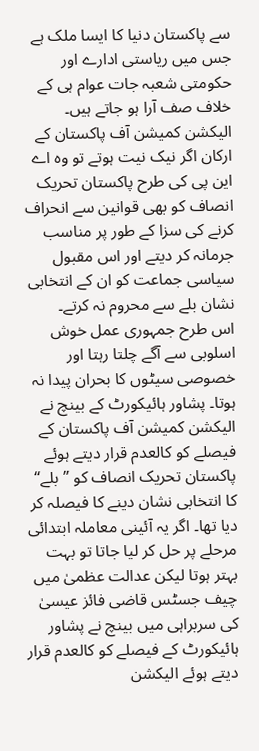سے پاکستان دنیا کا ایسا ملک ہے جس میں ریاستی ادارے اور حکومتی شعبہ جات عوام ہی کے خلاف صف آرا ہو جاتے ہیں۔ الیکشن کمیشن آف پاکستان کے ارکان اگر نیک نیت ہوتے تو وہ اے این پی کی طرح پاکستان تحریک انصاف کو بھی قوانین سے انحراف کرنے کی سزا کے طور پر مناسب جرمانہ کر دیتے اور اس مقبول سیاسی جماعت کو ان کے انتخابی نشان بلے سے محروم نہ کرتے۔
اس طرح جمہوری عمل خوش اسلوبی سے آگے چلتا رہتا اور خصوصی سیٹوں کا بحران پیدا نہ ہوتا۔ پشاور ہائیکورٹ کے بینچ نے الیکشن کمیشن آف پاکستان کے فیصلے کو کالعدم قرار دیتے ہوئے پاکستان تحریک انصاف کو ”بلے“ کا انتخابی نشان دینے کا فیصلہ کر دیا تھا۔ اگر یہ آئینی معاملہ ابتدائی مرحلے پر حل کر لیا جاتا تو بہت بہتر ہوتا لیکن عدالت عظمیٰ میں چیف جسٹس قاضی فائز عیسیٰ کی سربراہی میں بینچ نے پشاور ہائیکورٹ کے فیصلے کو کالعدم قرار دیتے ہوئے الیکشن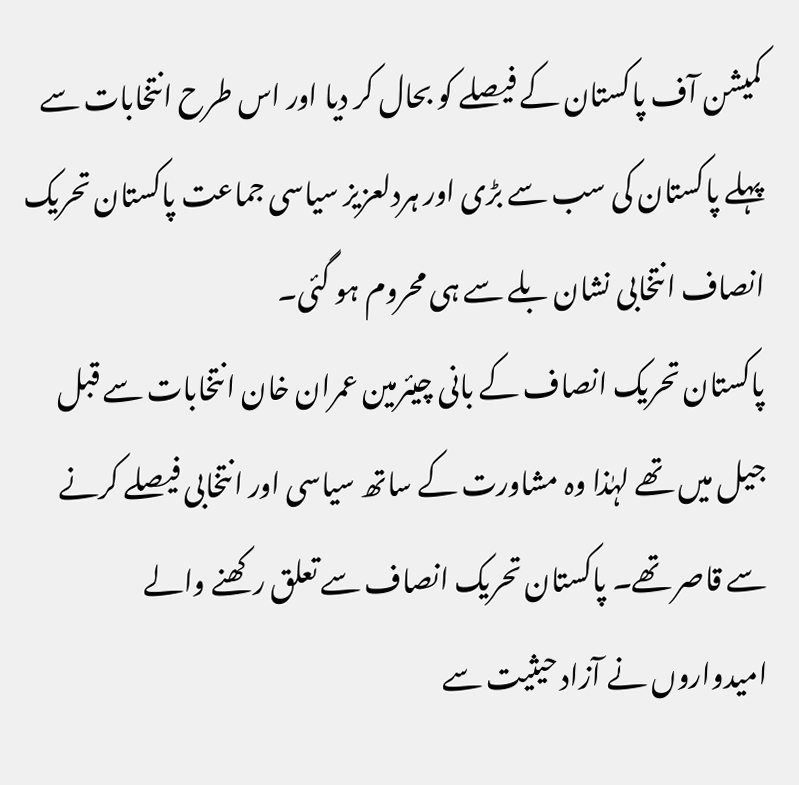کمیشن آف پاکستان کے فیصلے کو بحال کر دیا اور اس طرح انتخابات سے پہلے پاکستان کی سب سے بڑی اور ہردلعزیز سیاسی جماعت پاکستان تحریک انصاف انتخابی نشان بلے سے ہی محروم ہو گئی۔
پاکستان تحریک انصاف کے بانی چیئرمین عمران خان انتخابات سے قبل جیل میں تھے لہٰذا وہ مشاورت کے ساتھ سیاسی اور انتخابی فیصلے کرنے سے قاصر تھے۔ پاکستان تحریک انصاف سے تعلق رکھنے والے امیدواروں نے آزاد حیثیت سے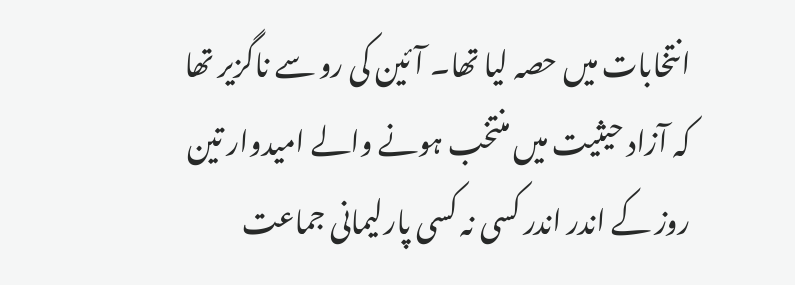انتخابات میں حصہ لیا تھا۔ آئین کی رو سے ناگزیر تھا کہ آزاد حیثیت میں منتخب ہونے والے امیدوار تین روز کے اندر اندر کسی نہ کسی پارلیمانی جماعت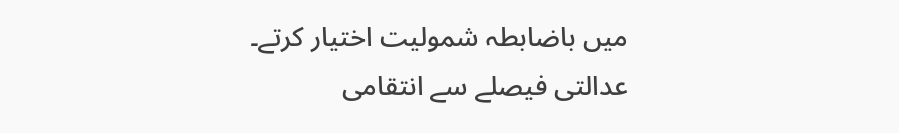میں باضابطہ شمولیت اختیار کرتے۔ عدالتی فیصلے سے انتقامی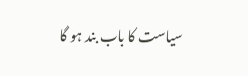سیاست کا باب بند ہو گا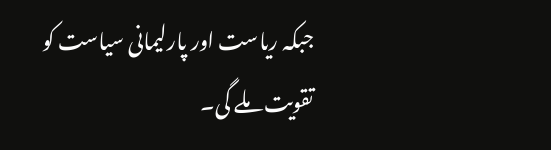جبکہ ریاست اور پارلیمانی سیاست کو تقویت ملے گی۔